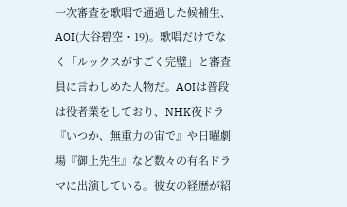一次審査を歌唱で通過した候補生、AOI(大谷碧空・19)。歌唱だけでなく「ルックスがすごく完璧」と審査員に言わしめた人物だ。AOIは普段は役者業をしており、NHK夜ドラ『いつか、無重力の宙で』や日曜劇場『御上先生』など数々の有名ドラマに出演している。彼女の経歴が紹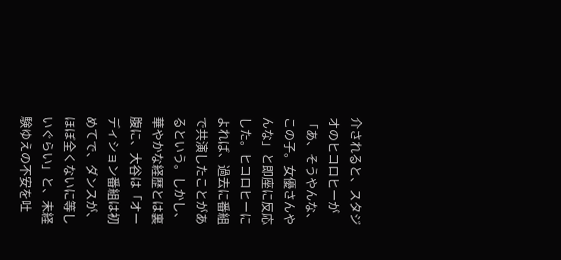介されると、スタジオのヒコロヒーが「あ、そうやんな、この子。女優さんやんな」と即座に反応した。ヒコロヒーによれば、過去に番組で共演したことがあるという。しかし、華やかな経歴とは裏腹に、大谷は「オーディション番組は初めてで、ダンスが、ほぼ全くないに等しいぐらい」と、未経験ゆえの不安を吐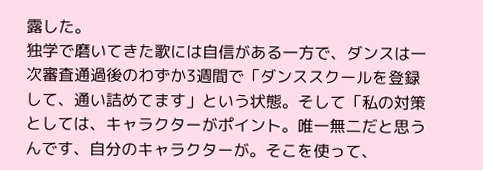露した。
独学で磨いてきた歌には自信がある一方で、ダンスは一次審査通過後のわずか3週間で「ダンススクールを登録して、通い詰めてます」という状態。そして「私の対策としては、キャラクターがポイント。唯一無二だと思うんです、自分のキャラクターが。そこを使って、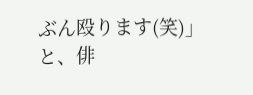ぶん殴ります(笑)」と、俳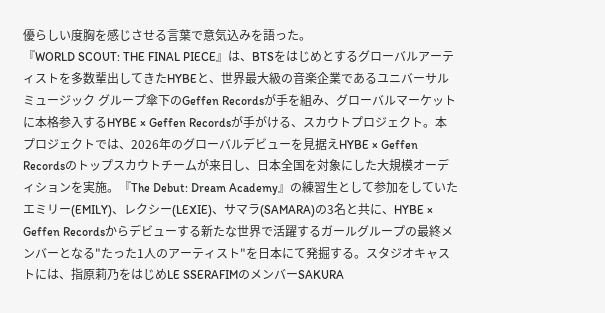優らしい度胸を感じさせる言葉で意気込みを語った。
『WORLD SCOUT: THE FINAL PIECE』は、BTSをはじめとするグローバルアーティストを多数輩出してきたHYBEと、世界最大級の音楽企業であるユニバーサル ミュージック グループ傘下のGeffen Recordsが手を組み、グローバルマーケットに本格参入するHYBE × Geffen Recordsが手がける、スカウトプロジェクト。本プロジェクトでは、2026年のグローバルデビューを見据えHYBE × Geffen Recordsのトップスカウトチームが来日し、日本全国を対象にした大規模オーディションを実施。『The Debut: Dream Academy』の練習生として参加をしていたエミリー(EMILY)、レクシー(LEXIE)、サマラ(SAMARA)の3名と共に、HYBE × Geffen Recordsからデビューする新たな世界で活躍するガールグループの最終メンバーとなる"たった1人のアーティスト"を日本にて発掘する。スタジオキャストには、指原莉乃をはじめLE SSERAFIMのメンバーSAKURA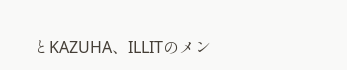とKAZUHA、ILLITのメン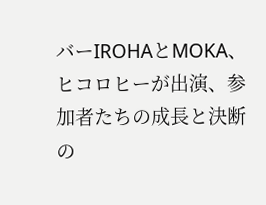バーIROHAとMOKA、ヒコロヒーが出演、参加者たちの成長と決断の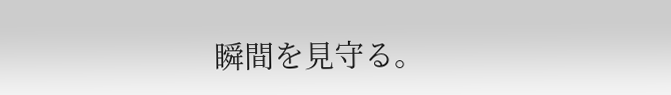瞬間を見守る。